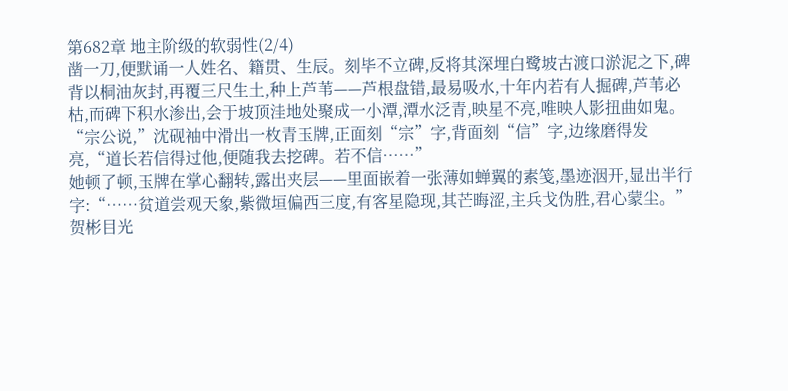第682章 地主阶级的软弱性(2/4)
凿一刀,便默诵一人姓名、籍贯、生辰。刻毕不立碑,反将其深埋白鹭坡古渡口淤泥之下,碑背以桐油灰封,再覆三尺生土,种上芦苇——芦根盘错,最易吸水,十年内若有人掘碑,芦苇必枯,而碑下积水渗出,会于坡顶洼地处聚成一小潭,潭水泛青,映星不亮,唯映人影扭曲如鬼。“宗公说,”沈砚袖中滑出一枚青玉牌,正面刻“宗”字,背面刻“信”字,边缘磨得发亮,“道长若信得过他,便随我去挖碑。若不信……”
她顿了顿,玉牌在掌心翻转,露出夹层——里面嵌着一张薄如蝉翼的素笺,墨迹洇开,显出半行字:“……贫道尝观天象,紫微垣偏西三度,有客星隐现,其芒晦涩,主兵戈伪胜,君心蒙尘。”
贺彬目光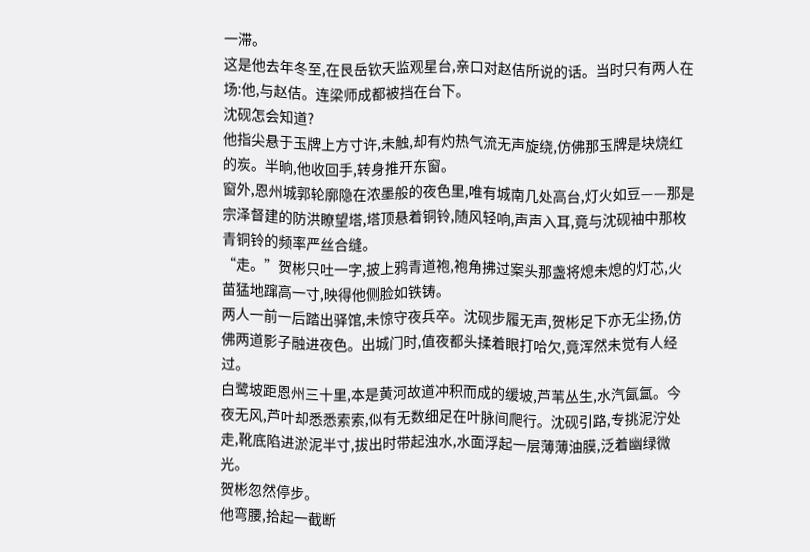一滞。
这是他去年冬至,在艮岳钦天监观星台,亲口对赵佶所说的话。当时只有两人在场:他,与赵佶。连梁师成都被挡在台下。
沈砚怎会知道?
他指尖悬于玉牌上方寸许,未触,却有灼热气流无声旋绕,仿佛那玉牌是块烧红的炭。半晌,他收回手,转身推开东窗。
窗外,恩州城郭轮廓隐在浓墨般的夜色里,唯有城南几处高台,灯火如豆——那是宗泽督建的防洪瞭望塔,塔顶悬着铜铃,随风轻响,声声入耳,竟与沈砚袖中那枚青铜铃的频率严丝合缝。
“走。”贺彬只吐一字,披上鸦青道袍,袍角拂过案头那盏将熄未熄的灯芯,火苗猛地蹿高一寸,映得他侧脸如铁铸。
两人一前一后踏出驿馆,未惊守夜兵卒。沈砚步履无声,贺彬足下亦无尘扬,仿佛两道影子融进夜色。出城门时,值夜都头揉着眼打哈欠,竟浑然未觉有人经过。
白鹭坡距恩州三十里,本是黄河故道冲积而成的缓坡,芦苇丛生,水汽氤氲。今夜无风,芦叶却悉悉索索,似有无数细足在叶脉间爬行。沈砚引路,专挑泥泞处走,靴底陷进淤泥半寸,拔出时带起浊水,水面浮起一层薄薄油膜,泛着幽绿微光。
贺彬忽然停步。
他弯腰,拾起一截断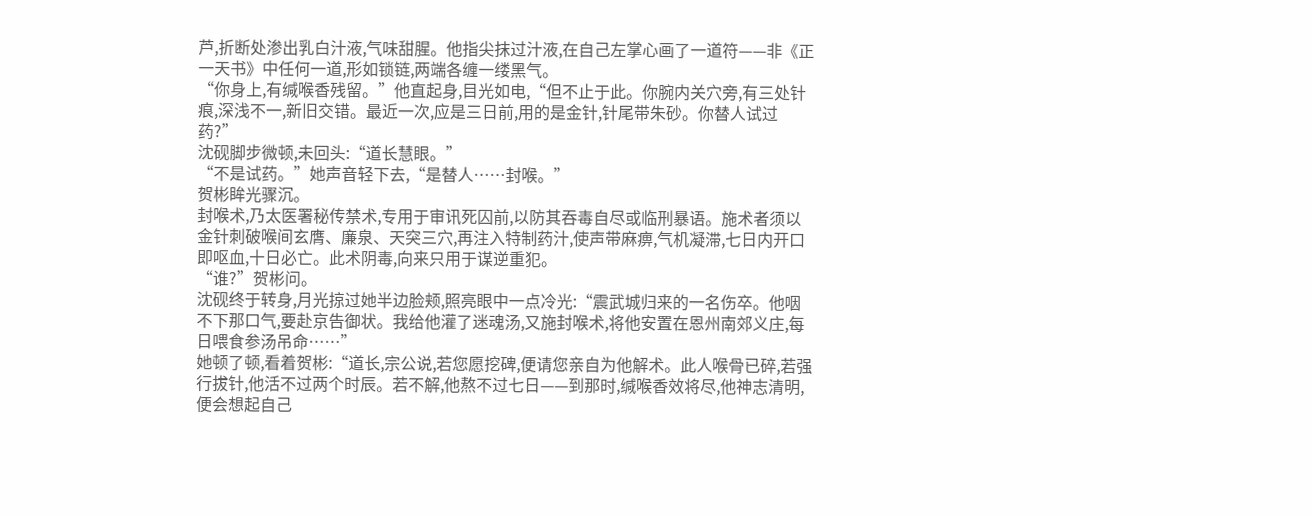芦,折断处渗出乳白汁液,气味甜腥。他指尖抹过汁液,在自己左掌心画了一道符——非《正一天书》中任何一道,形如锁链,两端各缠一缕黑气。
“你身上,有缄喉香残留。”他直起身,目光如电,“但不止于此。你腕内关穴旁,有三处针痕,深浅不一,新旧交错。最近一次,应是三日前,用的是金针,针尾带朱砂。你替人试过药?”
沈砚脚步微顿,未回头:“道长慧眼。”
“不是试药。”她声音轻下去,“是替人……封喉。”
贺彬眸光骤沉。
封喉术,乃太医署秘传禁术,专用于审讯死囚前,以防其吞毒自尽或临刑暴语。施术者须以金针刺破喉间玄膺、廉泉、天突三穴,再注入特制药汁,使声带麻痹,气机凝滞,七日内开口即呕血,十日必亡。此术阴毒,向来只用于谋逆重犯。
“谁?”贺彬问。
沈砚终于转身,月光掠过她半边脸颊,照亮眼中一点冷光:“震武城归来的一名伤卒。他咽不下那口气,要赴京告御状。我给他灌了迷魂汤,又施封喉术,将他安置在恩州南郊义庄,每日喂食参汤吊命……”
她顿了顿,看着贺彬:“道长,宗公说,若您愿挖碑,便请您亲自为他解术。此人喉骨已碎,若强行拔针,他活不过两个时辰。若不解,他熬不过七日——到那时,缄喉香效将尽,他神志清明,便会想起自己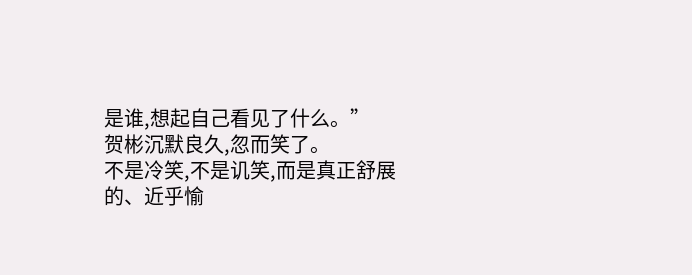是谁,想起自己看见了什么。”
贺彬沉默良久,忽而笑了。
不是冷笑,不是讥笑,而是真正舒展的、近乎愉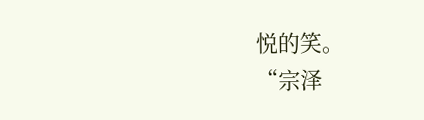悦的笑。
“宗泽